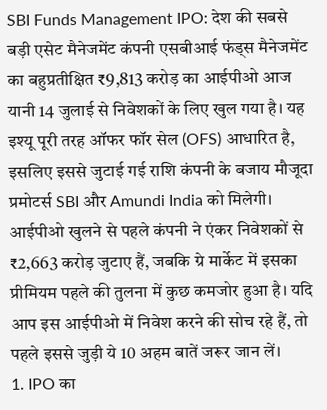SBI Funds Management IPO: देश की सबसे बड़ी एसेट मैनेजमेंट कंपनी एसबीआई फंड्स मैनेजमेंट का बहुप्रतीक्षित ₹9,813 करोड़ का आईपीओ आज यानी 14 जुलाई से निवेशकों के लिए खुल गया है। यह इश्यू पूरी तरह ऑफर फॉर सेल (OFS) आधारित है, इसलिए इससे जुटाई गई राशि कंपनी के बजाय मौजूदा प्रमोटर्स SBI और Amundi India को मिलेगी। आईपीओ खुलने से पहले कंपनी ने एंकर निवेशकों से ₹2,663 करोड़ जुटाए हैं, जबकि ग्रे मार्केट में इसका प्रीमियम पहले की तुलना में कुछ कमजोर हुआ है। यदि आप इस आईपीओ में निवेश करने की सोच रहे हैं, तो पहले इससे जुड़ी ये 10 अहम बातें जरूर जान लें।
1. IPO का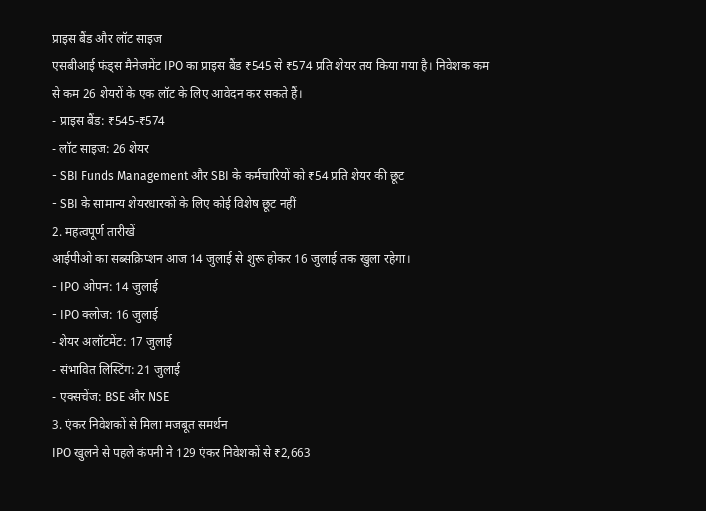प्राइस बैंड और लॉट साइज
एसबीआई फंड्स मैनेजमेंट IPO का प्राइस बैंड ₹545 से ₹574 प्रति शेयर तय किया गया है। निवेशक कम से कम 26 शेयरों के एक लॉट के लिए आवेदन कर सकते हैं।
- प्राइस बैंड: ₹545-₹574
- लॉट साइज: 26 शेयर
- SBI Funds Management और SBI के कर्मचारियों को ₹54 प्रति शेयर की छूट
- SBI के सामान्य शेयरधारकों के लिए कोई विशेष छूट नहीं
2. महत्वपूर्ण तारीखें
आईपीओ का सब्सक्रिप्शन आज 14 जुलाई से शुरू होकर 16 जुलाई तक खुला रहेगा।
- IPO ओपन: 14 जुलाई
- IPO क्लोज: 16 जुलाई
- शेयर अलॉटमेंट: 17 जुलाई
- संभावित लिस्टिंग: 21 जुलाई
- एक्सचेंज: BSE और NSE
3. एंकर निवेशकों से मिला मजबूत समर्थन
IPO खुलने से पहले कंपनी ने 129 एंकर निवेशकों से ₹2,663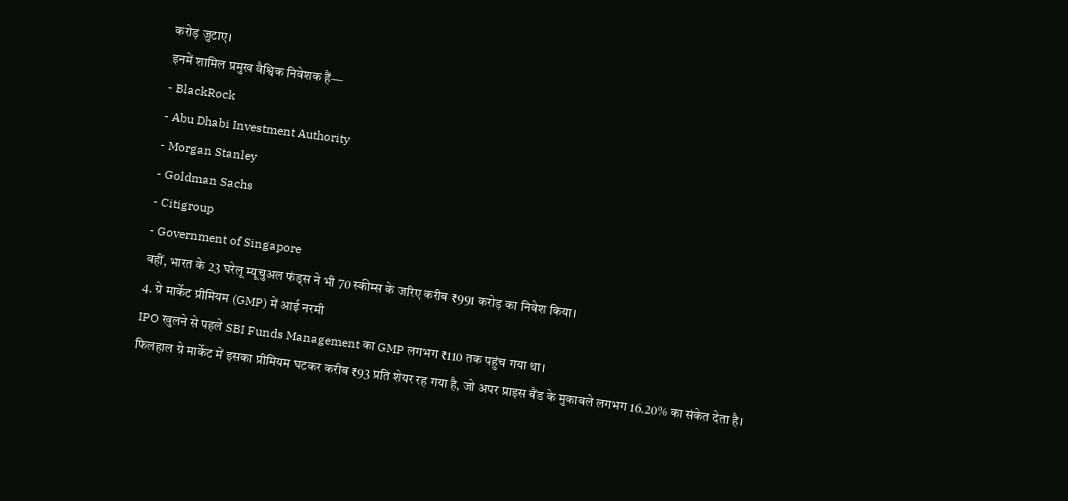करोड़ जुटाए।
इनमें शामिल प्रमुख वैश्विक निवेशक हैं—
- BlackRock
- Abu Dhabi Investment Authority
- Morgan Stanley
- Goldman Sachs
- Citigroup
- Government of Singapore
वहीं, भारत के 23 घरेलू म्यूचुअल फंड्स ने भी 70 स्कीम्स के जरिए करीब ₹991 करोड़ का निवेश किया।
4. ग्रे मार्केट प्रीमियम (GMP) में आई नरमी
IPO खुलने से पहले SBI Funds Management का GMP लगभग ₹110 तक पहुंच गया था।
फिलहाल ग्रे मार्केट में इसका प्रीमियम घटकर करीब ₹93 प्रति शेयर रह गया है, जो अपर प्राइस बैंड के मुकाबले लगभग 16.20% का संकेत देता है।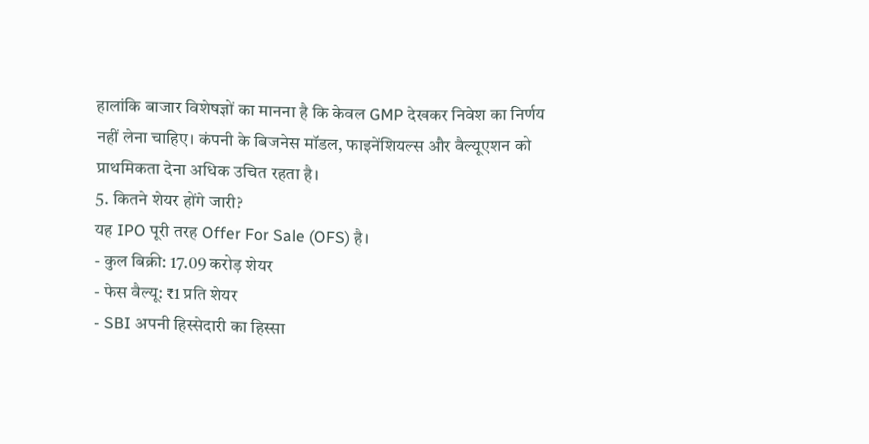हालांकि बाजार विशेषज्ञों का मानना है कि केवल GMP देखकर निवेश का निर्णय नहीं लेना चाहिए। कंपनी के बिजनेस मॉडल, फाइनेंशियल्स और वैल्यूएशन को प्राथमिकता देना अधिक उचित रहता है।
5. कितने शेयर होंगे जारी?
यह IPO पूरी तरह Offer For Sale (OFS) है।
- कुल बिक्री: 17.09 करोड़ शेयर
- फेस वैल्यू: ₹1 प्रति शेयर
- SBI अपनी हिस्सेदारी का हिस्सा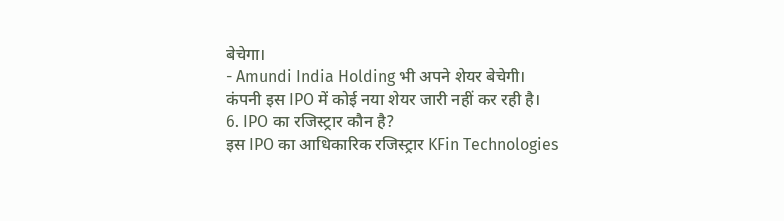बेचेगा।
- Amundi India Holding भी अपने शेयर बेचेगी।
कंपनी इस IPO में कोई नया शेयर जारी नहीं कर रही है।
6. IPO का रजिस्ट्रार कौन है?
इस IPO का आधिकारिक रजिस्ट्रार KFin Technologies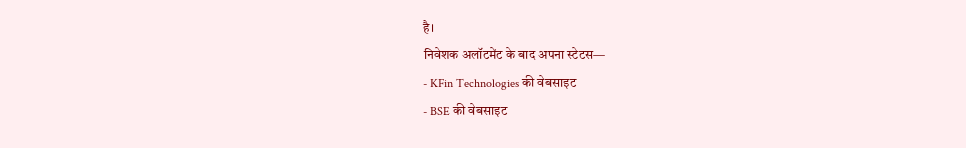है।
निवेशक अलॉटमेंट के बाद अपना स्टेटस—
- KFin Technologies की वेबसाइट
- BSE की वेबसाइट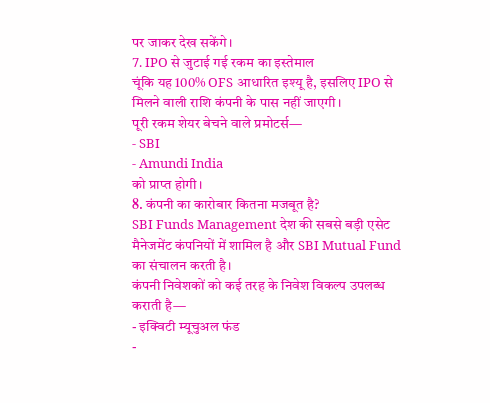पर जाकर देख सकेंगे।
7. IPO से जुटाई गई रकम का इस्तेमाल
चूंकि यह 100% OFS आधारित इश्यू है, इसलिए IPO से मिलने वाली राशि कंपनी के पास नहीं जाएगी।
पूरी रकम शेयर बेचने वाले प्रमोटर्स—
- SBI
- Amundi India
को प्राप्त होगी।
8. कंपनी का कारोबार कितना मजबूत है?
SBI Funds Management देश की सबसे बड़ी एसेट मैनेजमेंट कंपनियों में शामिल है और SBI Mutual Fund का संचालन करती है।
कंपनी निवेशकों को कई तरह के निवेश विकल्प उपलब्ध कराती है—
- इक्विटी म्यूचुअल फंड
-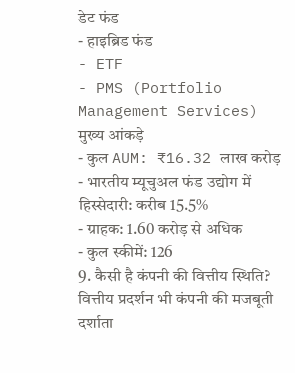डेट फंड
- हाइब्रिड फंड
- ETF
- PMS (Portfolio Management Services)
मुख्य आंकड़े
- कुल AUM: ₹16.32 लाख करोड़
- भारतीय म्यूचुअल फंड उद्योग में हिस्सेदारी: करीब 15.5%
- ग्राहक: 1.60 करोड़ से अधिक
- कुल स्कीमें: 126
9. कैसी है कंपनी की वित्तीय स्थिति?
वित्तीय प्रदर्शन भी कंपनी की मजबूती दर्शाता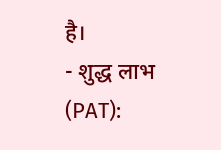है।
- शुद्ध लाभ (PAT):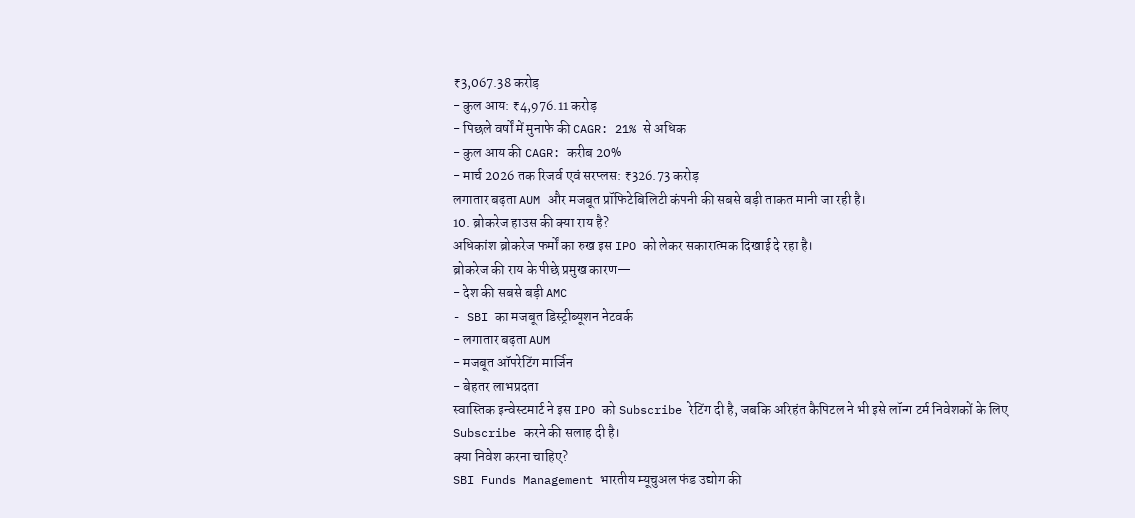₹3,067.38 करोड़
- कुल आय: ₹4,976.11 करोड़
- पिछले वर्षों में मुनाफे की CAGR: 21% से अधिक
- कुल आय की CAGR: करीब 20%
- मार्च 2026 तक रिजर्व एवं सरप्लस: ₹326.73 करोड़
लगातार बढ़ता AUM और मजबूत प्रॉफिटेबिलिटी कंपनी की सबसे बड़ी ताकत मानी जा रही है।
10. ब्रोकरेज हाउस की क्या राय है?
अधिकांश ब्रोकरेज फर्मों का रुख इस IPO को लेकर सकारात्मक दिखाई दे रहा है।
ब्रोकरेज की राय के पीछे प्रमुख कारण—
- देश की सबसे बड़ी AMC
- SBI का मजबूत डिस्ट्रीब्यूशन नेटवर्क
- लगातार बढ़ता AUM
- मजबूत ऑपरेटिंग मार्जिन
- बेहतर लाभप्रदता
स्वास्तिक इन्वेस्टमार्ट ने इस IPO को Subscribe रेटिंग दी है, जबकि अरिहंत कैपिटल ने भी इसे लॉन्ग टर्म निवेशकों के लिए Subscribe करने की सलाह दी है।
क्या निवेश करना चाहिए?
SBI Funds Management भारतीय म्यूचुअल फंड उद्योग की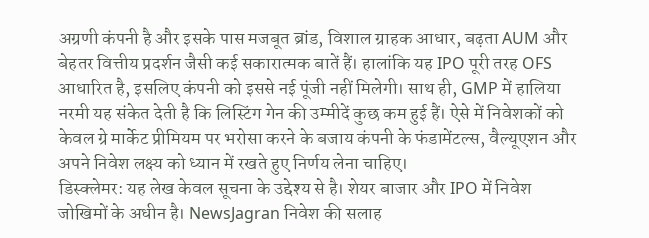अग्रणी कंपनी है और इसके पास मजबूत ब्रांड, विशाल ग्राहक आधार, बढ़ता AUM और बेहतर वित्तीय प्रदर्शन जैसी कई सकारात्मक बातें हैं। हालांकि यह IPO पूरी तरह OFS आधारित है, इसलिए कंपनी को इससे नई पूंजी नहीं मिलेगी। साथ ही, GMP में हालिया नरमी यह संकेत देती है कि लिस्टिंग गेन की उम्मीदें कुछ कम हुई हैं। ऐसे में निवेशकों को केवल ग्रे मार्केट प्रीमियम पर भरोसा करने के बजाय कंपनी के फंडामेंटल्स, वैल्यूएशन और अपने निवेश लक्ष्य को ध्यान में रखते हुए निर्णय लेना चाहिए।
डिस्क्लेमर: यह लेख केवल सूचना के उद्देश्य से है। शेयर बाजार और IPO में निवेश जोखिमों के अधीन है। NewsJagran निवेश की सलाह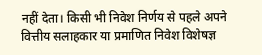नहीं देता। किसी भी निवेश निर्णय से पहले अपने वित्तीय सलाहकार या प्रमाणित निवेश विशेषज्ञ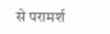से परामर्श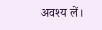अवश्य लें।